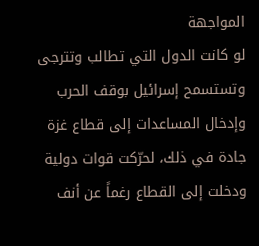المواجهة
لو كانت الدول التي تطالب وتترجى وتستسمح إسرائيل بوقف الحرب وإدخال المساعدات إلى قطاع غزة جادة في ذلك، لحرّكت قوات دولية ودخلت إلى القطاع رغماً عن أنف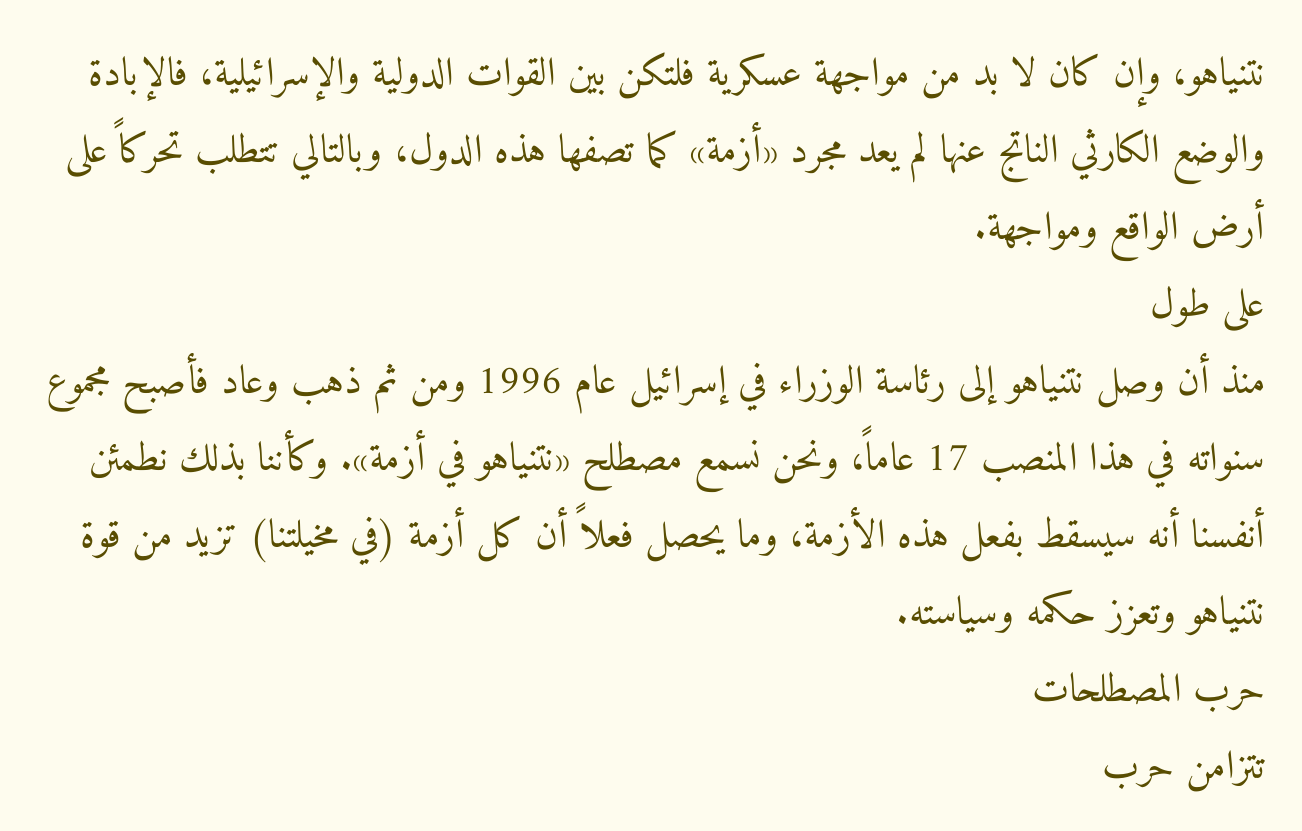نتنياهو، وإن كان لا بد من مواجهة عسكرية فلتكن بين القوات الدولية والإسرائيلية، فالإبادة والوضع الكارثي الناتج عنها لم يعد مجرد «أزمة» كما تصفها هذه الدول، وبالتالي تتطلب تحركاً على أرض الواقع ومواجهة.
على طول
منذ أن وصل نتنياهو إلى رئاسة الوزراء في إسرائيل عام 1996 ومن ثم ذهب وعاد فأصبح مجموع سنواته في هذا المنصب 17 عاماً، ونحن نسمع مصطلح «نتنياهو في أزمة». وكأننا بذلك نطمئن أنفسنا أنه سيسقط بفعل هذه الأزمة، وما يحصل فعلاً أن كل أزمة (في مخيلتنا) تزيد من قوة نتنياهو وتعزز حكمه وسياسته.
حرب المصطلحات
تتزامن حرب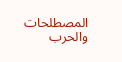المصطلحات والحرب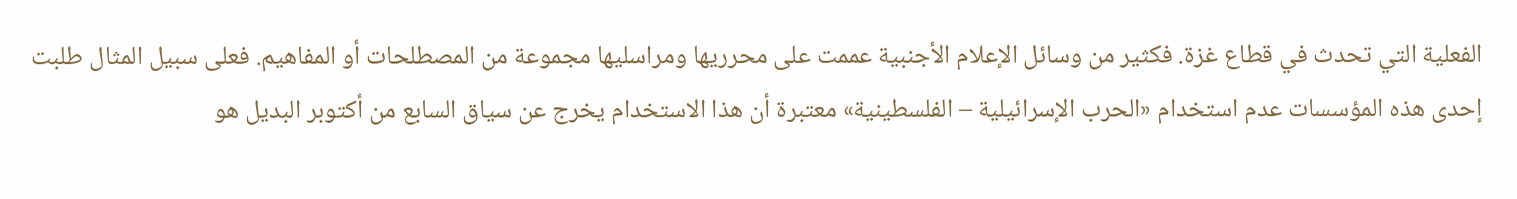الفعلية التي تحدث في قطاع غزة. فكثير من وسائل الإعلام الأجنبية عممت على محرريها ومراسليها مجموعة من المصطلحات أو المفاهيم. فعلى سبيل المثال طلبت إحدى هذه المؤسسات عدم استخدام «الحرب الإسرائيلية – الفلسطينية» معتبرة أن هذا الاستخدام يخرج عن سياق السابع من أكتوبر البديل هو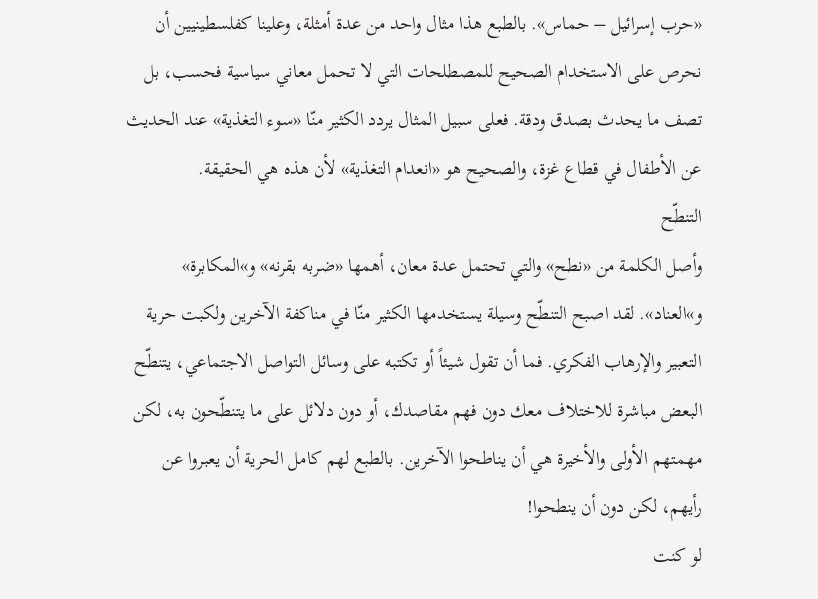«حرب إسرائيل – حماس». بالطبع هذا مثال واحد من عدة أمثلة، وعلينا كفلسطينيين أن نحرص على الاستخدام الصحيح للمصطلحات التي لا تحمل معاني سياسية فحسب، بل تصف ما يحدث بصدق ودقة. فعلى سبيل المثال يردد الكثير منّا «سوء التغذية» عند الحديث عن الأطفال في قطاع غزة، والصحيح هو «انعدام التغذية» لأن هذه هي الحقيقة.
التنطّح
وأصل الكلمة من «نطح» والتي تحتمل عدة معان، أهمها «ضربه بقرنه» و»المكابرة» و»العناد». لقد اصبح التنطّح وسيلة يستخدمها الكثير منّا في مناكفة الآخرين ولكبت حرية التعبير والإرهاب الفكري. فما أن تقول شيئاً أو تكتبه على وسائل التواصل الاجتماعي، يتنطّح البعض مباشرة للاختلاف معك دون فهم مقاصدك، أو دون دلائل على ما يتنطّحون به، لكن مهمتهم الأولى والأخيرة هي أن يناطحوا الآخرين. بالطبع لهم كامل الحرية أن يعبروا عن رأيهم، لكن دون أن ينطحوا!
لو كنت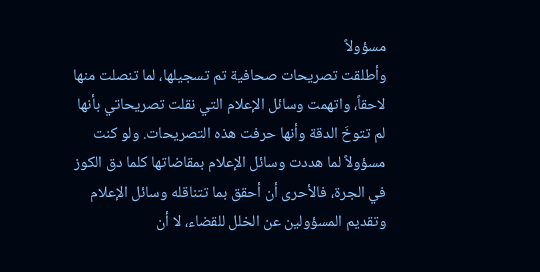مسؤولاً
وأطلقت تصريحات صحافية تم تسجيلها، لما تنصلت منها لاحقاً، واتهمت وسائل الإعلام التي نقلت تصريحاتي بأنها لم تتوخَ الدقة وأنها حرفت هذه التصريحات. ولو كنت مسؤولاً لما هددت وسائل الإعلام بمقاضاتها كلما دق الكوز في الجرة، فالأحرى أن أحقق بما تتناقله وسائل الإعلام وتقديم المسؤولين عن الخلل للقضاء، لا أن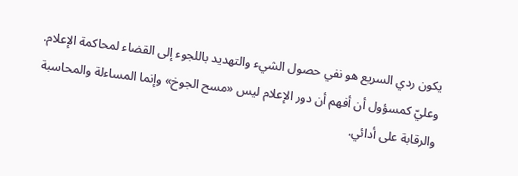يكون ردي السريع هو نفي حصول الشيء والتهديد باللجوء إلى القضاء لمحاكمة الإعلام. وعليّ كمسؤول أن أفهم أن دور الإعلام ليس «مسح الجوخ» وإنما المساءلة والمحاسبة والرقابة على أدائي.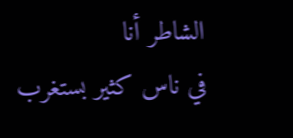الشاطر أنا
في ناس كثير بستغرب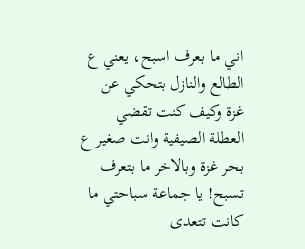اني ما بعرف اسبح، يعني ع الطالع والنازل بتحكي عن غزة وكيف كنت تقضي العطلة الصيفية وانت صغير ع بحر غزة وبالاخر ما بتعرف تسبح! يا جماعة سباحتي ما كانت تتعدى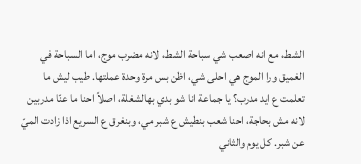الشط، مع انه اصعب شي سباحة الشط، لانه مضرب موج، اما السباحة في الغميق ورا الموج هي احلى شي، اظن بس مرة وحدة عملتها. طيب ليش ما تعلمت ع ايد مدرب؟ يا جماعة انا شو بدي بهالشغلة، اصلاً احنا ما عنّا مدربين لانه مش بحاجة، احنا شعب بنطيش ع شبر مي، وبنغرق ع السريع اذا زادت الميّ عن شبر. كل يوم والثاني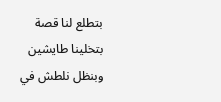بتطلع لنا قصة بتخلينا طايشين وبنظل نلطش في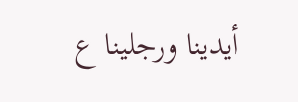أيدينا ورجلينا ع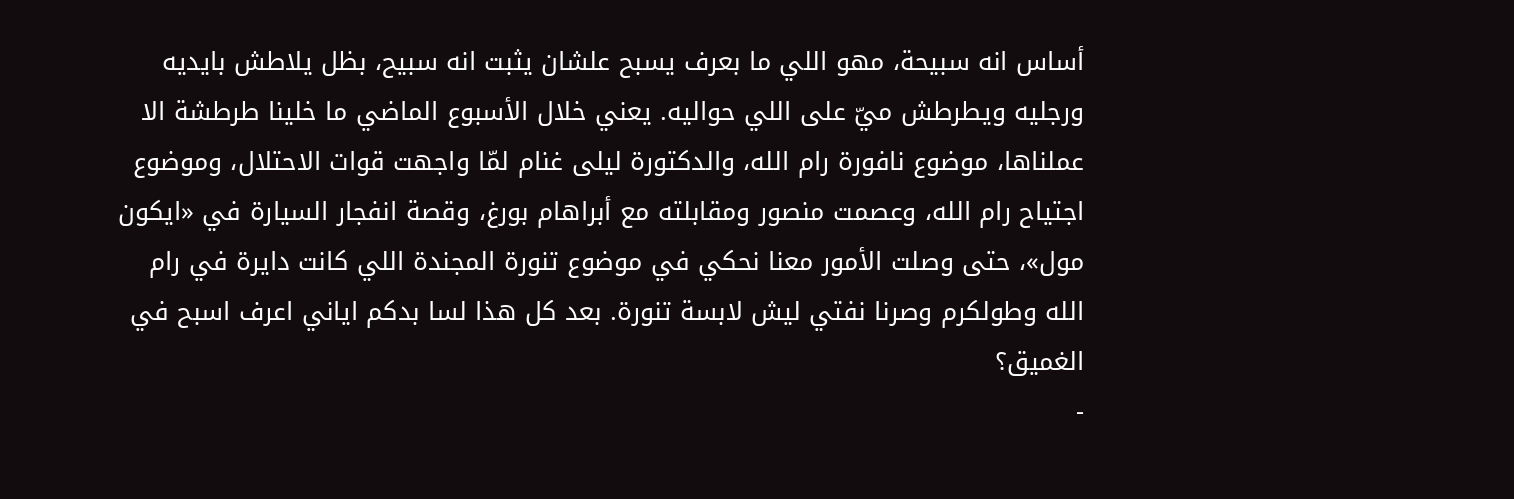أساس انه سبيحة، مهو اللي ما بعرف يسبح علشان يثبت انه سبيح، بظل يلاطش بايديه ورجليه ويطرطش ميّ على اللي حواليه. يعني خلال الأسبوع الماضي ما خلينا طرطشة الا عملناها، موضوع نافورة رام الله، والدكتورة ليلى غنام لمّا واجهت قوات الاحتلال، وموضوع اجتياح رام الله، وعصمت منصور ومقابلته مع أبراهام بورغ، وقصة انفجار السيارة في «ايكون مول»، حتى وصلت الأمور معنا نحكي في موضوع تنورة المجندة اللي كانت دايرة في رام الله وطولكرم وصرنا نفتي ليش لابسة تنورة. بعد كل هذا لسا بدكم اياني اعرف اسبح في الغميق؟
-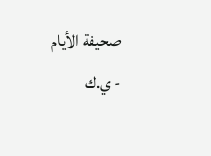صحيفة الأيام
- ي.ك